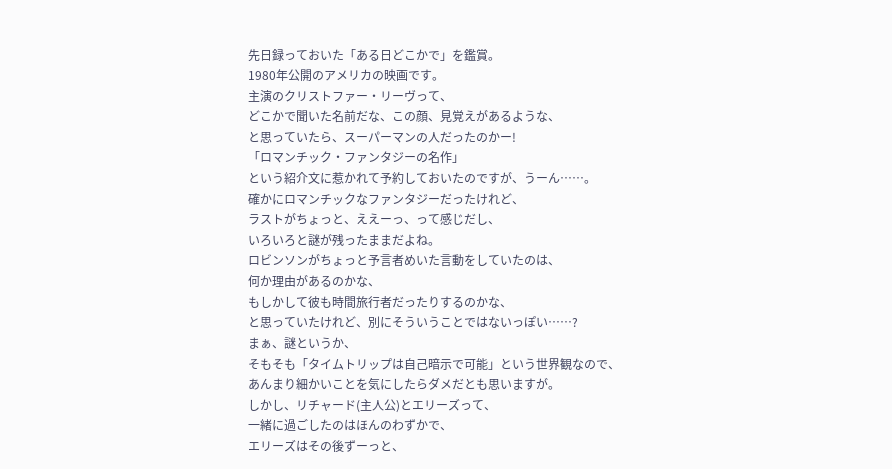先日録っておいた「ある日どこかで」を鑑賞。
1980年公開のアメリカの映画です。
主演のクリストファー・リーヴって、
どこかで聞いた名前だな、この顔、見覚えがあるような、
と思っていたら、スーパーマンの人だったのかー!
「ロマンチック・ファンタジーの名作」
という紹介文に惹かれて予約しておいたのですが、うーん……。
確かにロマンチックなファンタジーだったけれど、
ラストがちょっと、ええーっ、って感じだし、
いろいろと謎が残ったままだよね。
ロビンソンがちょっと予言者めいた言動をしていたのは、
何か理由があるのかな、
もしかして彼も時間旅行者だったりするのかな、
と思っていたけれど、別にそういうことではないっぽい……?
まぁ、謎というか、
そもそも「タイムトリップは自己暗示で可能」という世界観なので、
あんまり細かいことを気にしたらダメだとも思いますが。
しかし、リチャード(主人公)とエリーズって、
一緒に過ごしたのはほんのわずかで、
エリーズはその後ずーっと、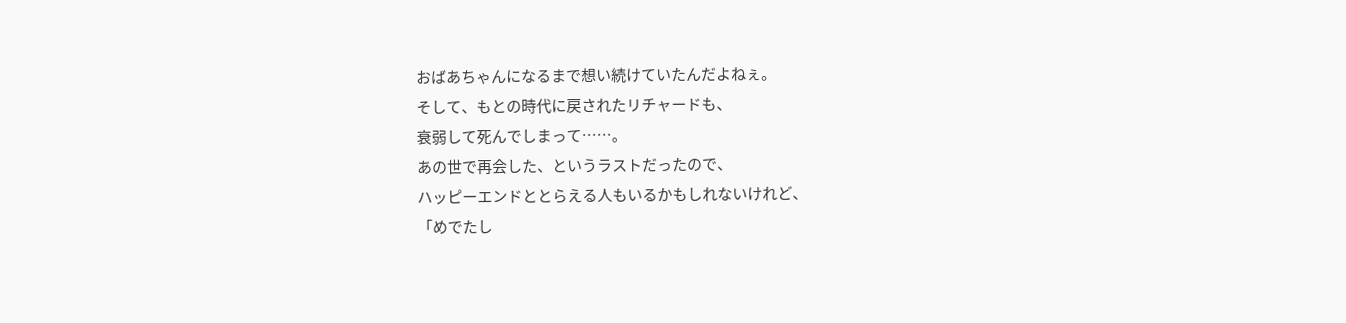おばあちゃんになるまで想い続けていたんだよねぇ。
そして、もとの時代に戻されたリチャードも、
衰弱して死んでしまって……。
あの世で再会した、というラストだったので、
ハッピーエンドととらえる人もいるかもしれないけれど、
「めでたし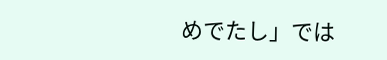めでたし」では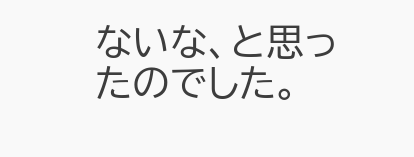ないな、と思ったのでした。